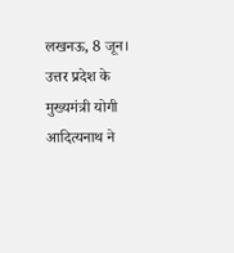लखनऊ, 8 जून। उत्तर प्रदेश के मुख्यमंत्री योगी आदित्यनाथ ने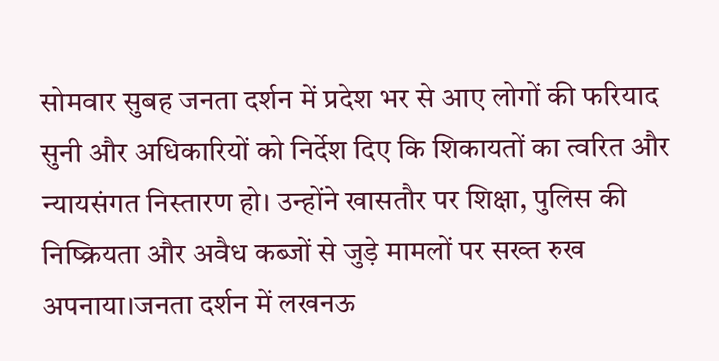सोमवार सुबह जनता दर्शन में प्रदेश भर से आए लोगों की फरियाद सुनी और अधिकारियों को निर्देश दिए कि शिकायतों का त्वरित और न्यायसंगत निस्तारण हो। उन्होंने खासतौर पर शिक्षा, पुलिस की निष्क्रियता और अवैध कब्जों से जुड़े मामलों पर सख्त रुख अपनाया।जनता दर्शन में लखनऊ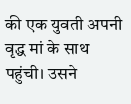की एक युवती अपनी वृद्ध मां के साथ पहुंची। उसने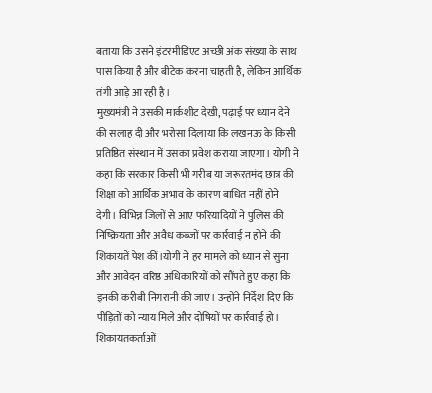बताया कि उसने इंटरमीडिएट अच्छी अंक संख्या के साथ पास किया है और बीटेक करना चाहती है, लेकिन आर्थिक तंगी आड़े आ रही है।
मुख्यमंत्री ने उसकी मार्कशीट देखी, पढ़ाई पर ध्यान देने की सलाह दी और भरोसा दिलाया कि लखनऊ के किसी प्रतिष्ठित संस्थान में उसका प्रवेश कराया जाएगा। योगी ने कहा कि सरकार किसी भी गरीब या जरूरतमंद छात्र की शिक्षा को आर्थिक अभाव के कारण बाधित नहीं होने देगी। विभिन्न जिलों से आए फरियादियों ने पुलिस की निष्क्रियता और अवैध कब्जों पर कार्रवाई न होने की शिकायतें पेश कीं।योगी ने हर मामले को ध्यान से सुना और आवेदन वरिष्ठ अधिकारियों को सौंपते हुए कहा कि इनकी करीबी निगरानी की जाए। उन्होंने निर्देश दिए कि पीड़ितों को न्याय मिले और दोषियों पर कार्रवाई हो। शिकायतकर्ताओं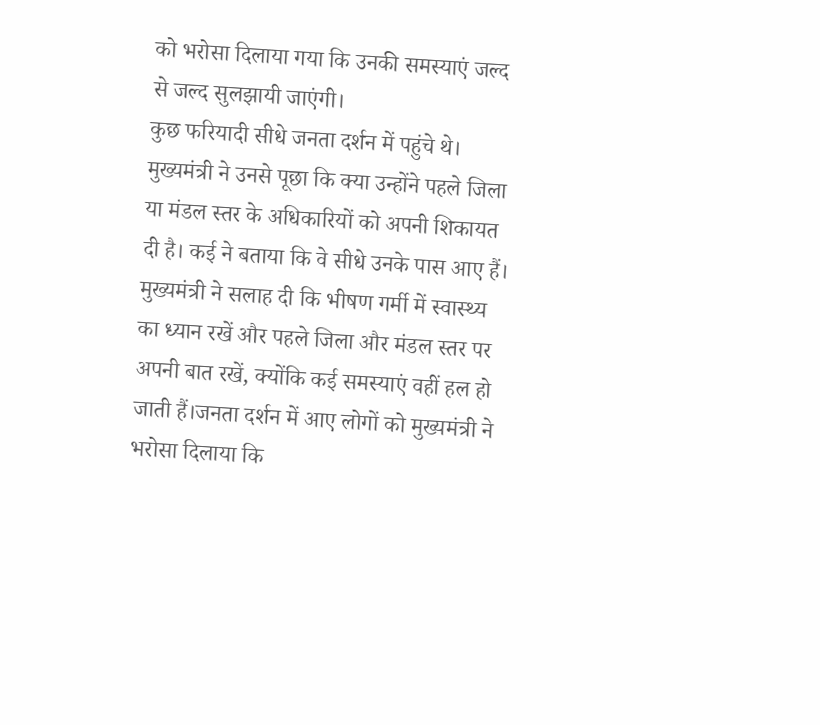को भरोसा दिलाया गया कि उनकी समस्याएं जल्द से जल्द सुलझायी जाएंगी।
कुछ फरियादी सीधे जनता दर्शन में पहुंचे थे। मुख्यमंत्री ने उनसे पूछा कि क्या उन्होंने पहले जिला या मंडल स्तर के अधिकारियों को अपनी शिकायत दी है। कई ने बताया कि वे सीधे उनके पास आए हैं। मुख्यमंत्री ने सलाह दी कि भीषण गर्मी में स्वास्थ्य का ध्यान रखें और पहले जिला और मंडल स्तर पर अपनी बात रखें, क्योंकि कई समस्याएं वहीं हल हो जाती हैं।जनता दर्शन में आए लोगों को मुख्यमंत्री ने भरोसा दिलाया कि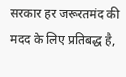सरकार हर जरूरतमंद की मदद के लिए प्रतिबद्ध है,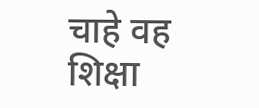चाहे वह शिक्षा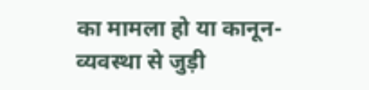का मामला हो या कानून-व्यवस्था से जुड़ी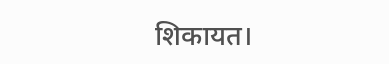शिकायत।